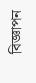বিজ্ঞাপন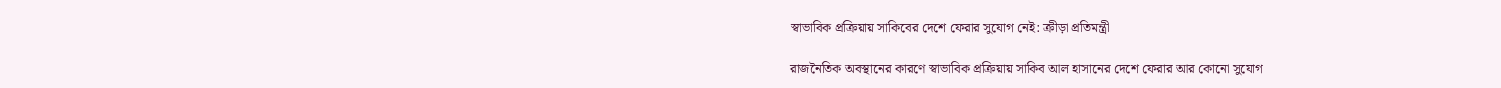স্বাভাবিক প্রক্রিয়ায় সাকিবের দেশে ফেরার সুযোগ নেই: ক্রীড়া প্রতিমন্ত্রী

রাজনৈতিক অবস্থানের কারণে স্বাভাবিক প্রক্রিয়ায় সাকিব আল হাসানের দেশে ফেরার আর কোনো সুযোগ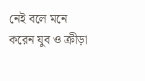নেই বলে মনে করেন যুব ও ক্রীড়া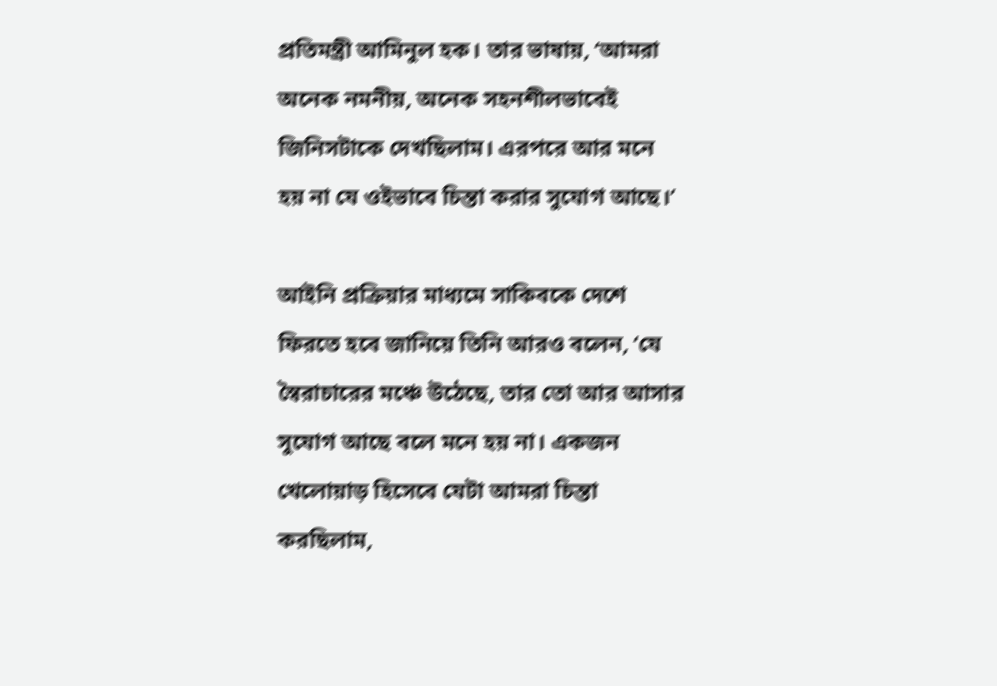প্রতিমন্ত্রী আমিনুল হক। তার ভাষায়, ‘আমরা অনেক নমনীয়, অনেক সহনশীলভাবেই জিনিসটাকে দেখছিলাম। এরপরে আর মনে হয় না যে ওইভাবে চিন্তা করার সুযোগ আছে।’

আইনি প্রক্রিয়ার মাধ্যমে সাকিবকে দেশে ফিরতে হবে জানিয়ে তিনি আরও বলেন, ‘যে স্বৈরাচারের মঞ্চে উঠেছে, তার তো আর আসার সুযোগ আছে বলে মনে হয় না। একজন খেলোয়াড় হিসেবে যেটা আমরা চিন্তা করছিলাম,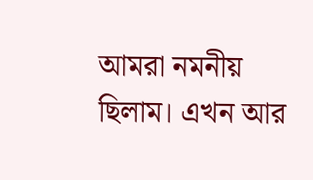আমরা নমনীয় ছিলাম। এখন আর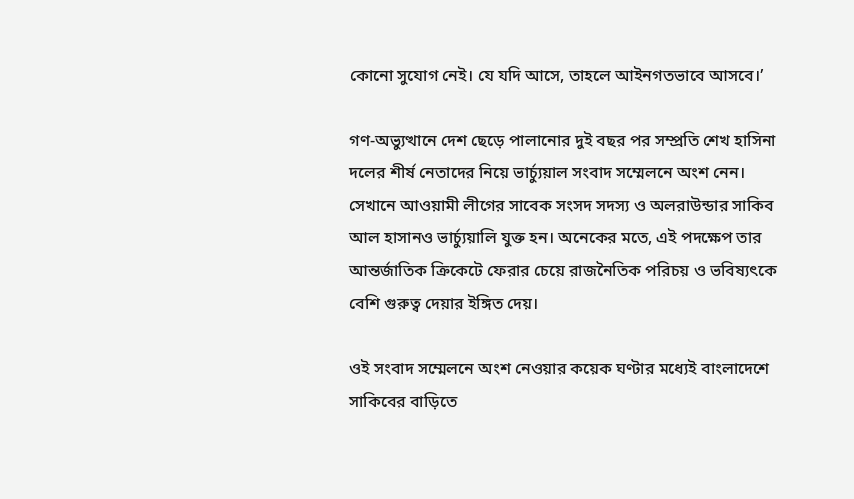কোনো সুযোগ নেই। যে যদি আসে, তাহলে আইনগতভাবে আসবে।’

গণ-অভ্যুত্থানে দেশ ছেড়ে পালানোর দুই বছর পর সম্প্রতি শেখ হাসিনা দলের শীর্ষ নেতাদের নিয়ে ভার্চ্যুয়াল সংবাদ সম্মেলনে অংশ নেন। সেখানে আওয়ামী লীগের সাবেক সংসদ সদস্য ও অলরাউন্ডার সাকিব আল হাসানও ভার্চ্যুয়ালি যুক্ত হন। অনেকের মতে, এই পদক্ষেপ তার আন্তর্জাতিক ক্রিকেটে ফেরার চেয়ে রাজনৈতিক পরিচয় ও ভবিষ্যৎকে বেশি গুরুত্ব দেয়ার ইঙ্গিত দেয়।

ওই সংবাদ সম্মেলনে অংশ নেওয়ার কয়েক ঘণ্টার মধ্যেই বাংলাদেশে সাকিবের বাড়িতে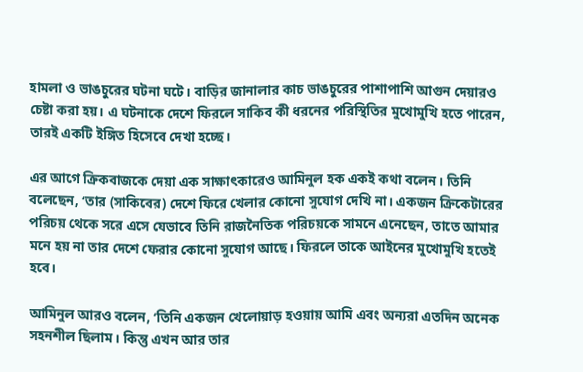হামলা ও ভাঙচুরের ঘটনা ঘটে। বাড়ির জানালার কাচ ভাঙচুরের পাশাপাশি আগুন দেয়ারও চেষ্টা করা হয়। এ ঘটনাকে দেশে ফিরলে সাকিব কী ধরনের পরিস্থিতির মুখোমুখি হতে পারেন, তারই একটি ইঙ্গিত হিসেবে দেখা হচ্ছে।

এর আগে ক্রিকবাজকে দেয়া এক সাক্ষাৎকারেও আমিনুল হক একই কথা বলেন। তিনি বলেছেন, ‘তার (সাকিবের) দেশে ফিরে খেলার কোনো সুযোগ দেখি না। একজন ক্রিকেটারের পরিচয় থেকে সরে এসে যেভাবে তিনি রাজনৈতিক পরিচয়কে সামনে এনেছেন, তাতে আমার মনে হয় না তার দেশে ফেরার কোনো সুযোগ আছে। ফিরলে তাকে আইনের মুখোমুখি হতেই হবে।

আমিনুল আরও বলেন, ‘তিনি একজন খেলোয়াড় হওয়ায় আমি এবং অন্যরা এতদিন অনেক সহনশীল ছিলাম। কিন্তু এখন আর তার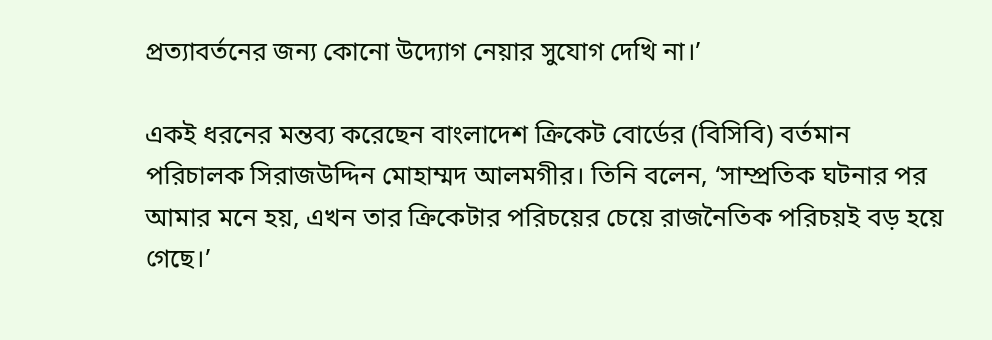প্রত্যাবর্তনের জন্য কোনো উদ্যোগ নেয়ার সুযোগ দেখি না।’

একই ধরনের মন্তব্য করেছেন বাংলাদেশ ক্রিকেট বোর্ডের (বিসিবি) বর্তমান পরিচালক সিরাজউদ্দিন মোহাম্মদ আলমগীর। তিনি বলেন, ‘সাম্প্রতিক ঘটনার পর আমার মনে হয়, এখন তার ক্রিকেটার পরিচয়ের চেয়ে রাজনৈতিক পরিচয়ই বড় হয়ে গেছে।’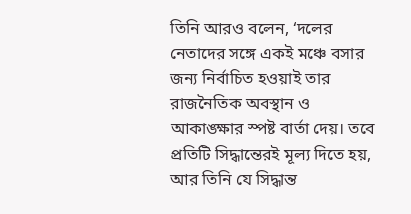তিনি আরও বলেন, ‘দলের নেতাদের সঙ্গে একই মঞ্চে বসার জন্য নির্বাচিত হওয়াই তার রাজনৈতিক অবস্থান ও আকাঙ্ক্ষার স্পষ্ট বার্তা দেয়। তবে প্রতিটি সিদ্ধান্তেরই মূল্য দিতে হয়, আর তিনি যে সিদ্ধান্ত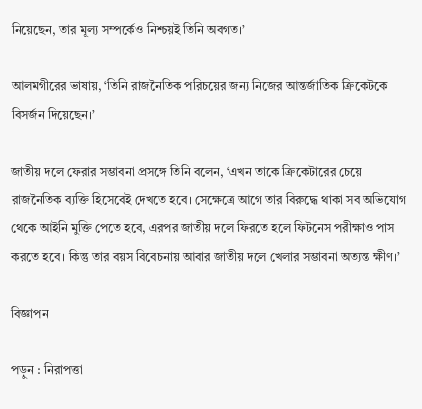নিয়েছেন, তার মূল্য সম্পর্কেও নিশ্চয়ই তিনি অবগত।’

আলমগীরের ভাষায়, ‘তিনি রাজনৈতিক পরিচয়ের জন্য নিজের আন্তর্জাতিক ক্রিকেটকে বিসর্জন দিয়েছেন।’

জাতীয় দলে ফেরার সম্ভাবনা প্রসঙ্গে তিনি বলেন, ‘এখন তাকে ক্রিকেটারের চেয়ে রাজনৈতিক ব্যক্তি হিসেবেই দেখতে হবে। সেক্ষেত্রে আগে তার বিরুদ্ধে থাকা সব অভিযোগ থেকে আইনি মুক্তি পেতে হবে, এরপর জাতীয় দলে ফিরতে হলে ফিটনেস পরীক্ষাও পাস করতে হবে। কিন্তু তার বয়স বিবেচনায় আবার জাতীয় দলে খেলার সম্ভাবনা অত্যন্ত ক্ষীণ।’

বিজ্ঞাপন

পড়ুন : নিরাপত্তা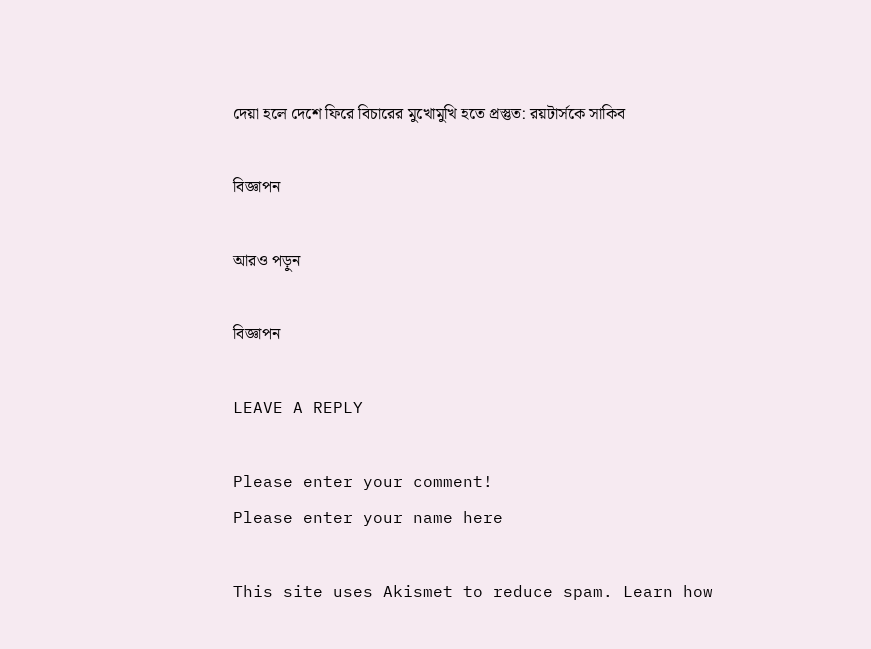দেয়া হলে দেশে ফিরে বিচারের মুখোমুখি হতে প্রস্তুত: রয়টার্সকে সাকিব

বিজ্ঞাপন

আরও পড়ুন

বিজ্ঞাপন

LEAVE A REPLY

Please enter your comment!
Please enter your name here

This site uses Akismet to reduce spam. Learn how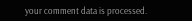your comment data is processed.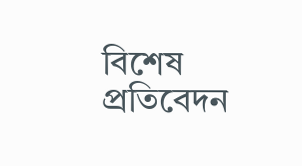বিশেষ প্রতিবেদন